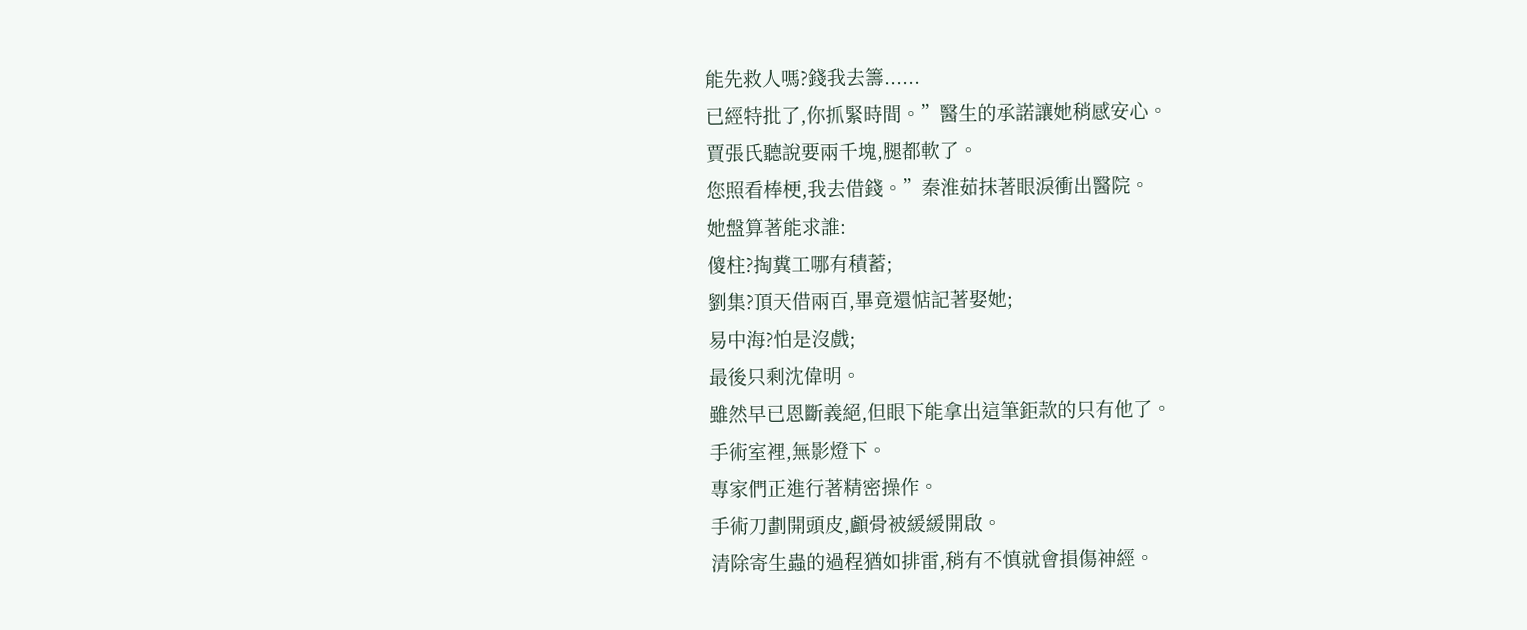能先救人嗎?錢我去籌......
已經特批了,你抓緊時間。”醫生的承諾讓她稍感安心。
賈張氏聽說要兩千塊,腿都軟了。
您照看棒梗,我去借錢。”秦淮茹抹著眼淚衝出醫院。
她盤算著能求誰:
傻柱?掏糞工哪有積蓄;
劉集?頂天借兩百,畢竟還惦記著娶她;
易中海?怕是沒戲;
最後只剩沈偉明。
雖然早已恩斷義絕,但眼下能拿出這筆鉅款的只有他了。
手術室裡,無影燈下。
專家們正進行著精密操作。
手術刀劃開頭皮,顱骨被緩緩開啟。
清除寄生蟲的過程猶如排雷,稍有不慎就會損傷神經。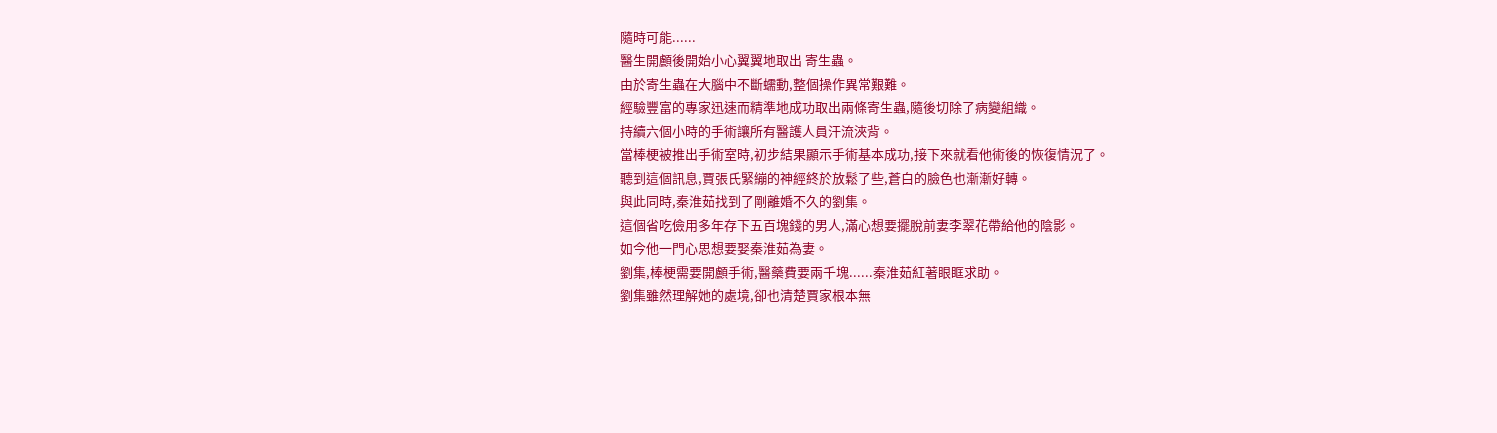隨時可能......
醫生開顱後開始小心翼翼地取出 寄生蟲。
由於寄生蟲在大腦中不斷蠕動,整個操作異常艱難。
經驗豐富的專家迅速而精準地成功取出兩條寄生蟲,隨後切除了病變組織。
持續六個小時的手術讓所有醫護人員汗流浹背。
當棒梗被推出手術室時,初步結果顯示手術基本成功,接下來就看他術後的恢復情況了。
聽到這個訊息,賈張氏緊繃的神經終於放鬆了些,蒼白的臉色也漸漸好轉。
與此同時,秦淮茹找到了剛離婚不久的劉集。
這個省吃儉用多年存下五百塊錢的男人,滿心想要擺脫前妻李翠花帶給他的陰影。
如今他一門心思想要娶秦淮茹為妻。
劉集,棒梗需要開顱手術,醫藥費要兩千塊......秦淮茹紅著眼眶求助。
劉集雖然理解她的處境,卻也清楚賈家根本無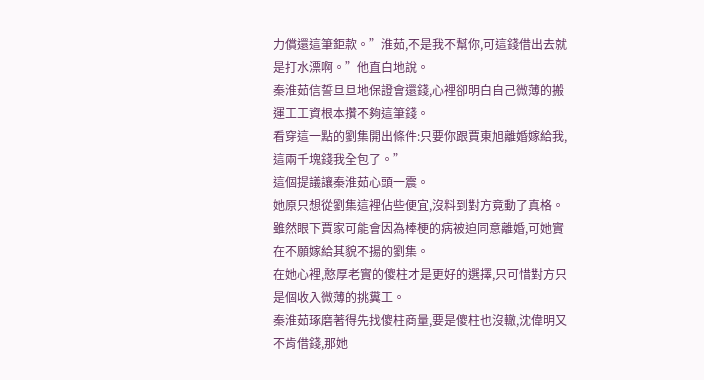力償還這筆鉅款。”淮茹,不是我不幫你,可這錢借出去就是打水漂啊。”他直白地說。
秦淮茹信誓旦旦地保證會還錢,心裡卻明白自己微薄的搬運工工資根本攢不夠這筆錢。
看穿這一點的劉集開出條件:只要你跟賈東旭離婚嫁給我,這兩千塊錢我全包了。”
這個提議讓秦淮茹心頭一震。
她原只想從劉集這裡佔些便宜,沒料到對方竟動了真格。
雖然眼下賈家可能會因為棒梗的病被迫同意離婚,可她實在不願嫁給其貌不揚的劉集。
在她心裡,憨厚老實的傻柱才是更好的選擇,只可惜對方只是個收入微薄的挑糞工。
秦淮茹琢磨著得先找傻柱商量,要是傻柱也沒轍,沈偉明又不肯借錢,那她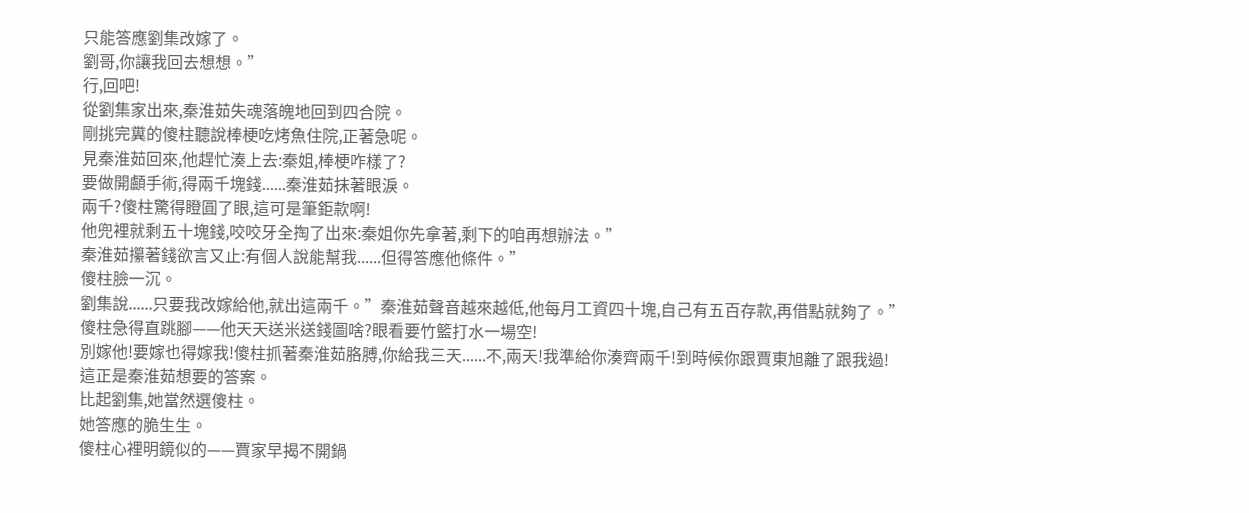只能答應劉集改嫁了。
劉哥,你讓我回去想想。”
行,回吧!
從劉集家出來,秦淮茹失魂落魄地回到四合院。
剛挑完糞的傻柱聽說棒梗吃烤魚住院,正著急呢。
見秦淮茹回來,他趕忙湊上去:秦姐,棒梗咋樣了?
要做開顱手術,得兩千塊錢......秦淮茹抹著眼淚。
兩千?傻柱驚得瞪圓了眼,這可是筆鉅款啊!
他兜裡就剩五十塊錢,咬咬牙全掏了出來:秦姐你先拿著,剩下的咱再想辦法。”
秦淮茹攥著錢欲言又止:有個人說能幫我......但得答應他條件。”
傻柱臉一沉。
劉集說......只要我改嫁給他,就出這兩千。”秦淮茹聲音越來越低,他每月工資四十塊,自己有五百存款,再借點就夠了。”
傻柱急得直跳腳——他天天送米送錢圖啥?眼看要竹籃打水一場空!
別嫁他!要嫁也得嫁我!傻柱抓著秦淮茹胳膊,你給我三天......不,兩天!我準給你湊齊兩千!到時候你跟賈東旭離了跟我過!
這正是秦淮茹想要的答案。
比起劉集,她當然選傻柱。
她答應的脆生生。
傻柱心裡明鏡似的——賈家早揭不開鍋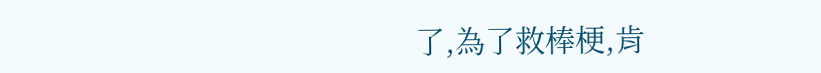了,為了救棒梗,肯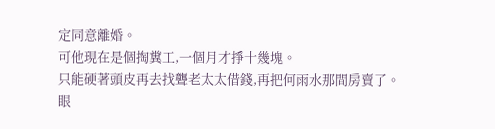定同意離婚。
可他現在是個掏糞工,一個月才掙十幾塊。
只能硬著頭皮再去找聾老太太借錢,再把何雨水那間房賣了。
眼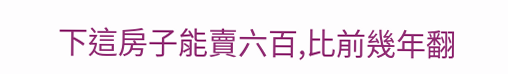下這房子能賣六百,比前幾年翻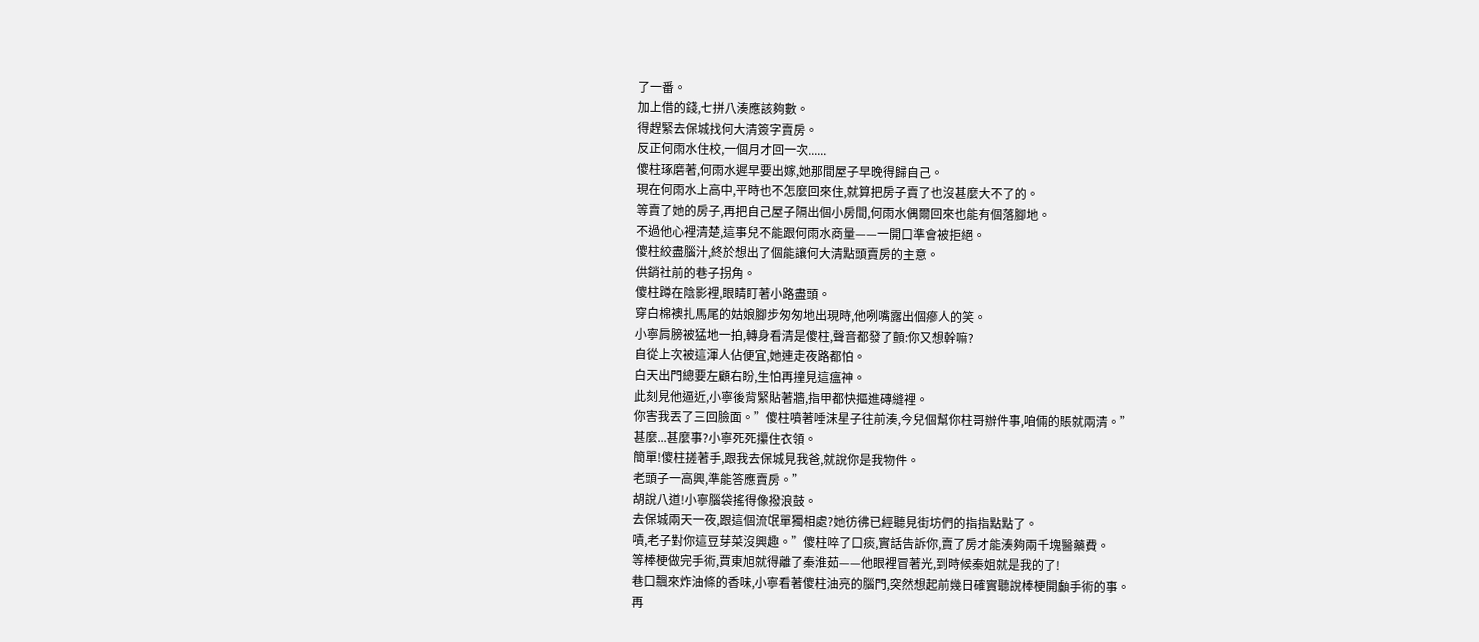了一番。
加上借的錢,七拼八湊應該夠數。
得趕緊去保城找何大清簽字賣房。
反正何雨水住校,一個月才回一次......
傻柱琢磨著,何雨水遲早要出嫁,她那間屋子早晚得歸自己。
現在何雨水上高中,平時也不怎麼回來住,就算把房子賣了也沒甚麼大不了的。
等賣了她的房子,再把自己屋子隔出個小房間,何雨水偶爾回來也能有個落腳地。
不過他心裡清楚,這事兒不能跟何雨水商量——一開口準會被拒絕。
傻柱絞盡腦汁,終於想出了個能讓何大清點頭賣房的主意。
供銷社前的巷子拐角。
傻柱蹲在陰影裡,眼睛盯著小路盡頭。
穿白棉襖扎馬尾的姑娘腳步匆匆地出現時,他咧嘴露出個瘮人的笑。
小寧肩膀被猛地一拍,轉身看清是傻柱,聲音都發了顫:你又想幹嘛?
自從上次被這渾人佔便宜,她連走夜路都怕。
白天出門總要左顧右盼,生怕再撞見這瘟神。
此刻見他逼近,小寧後背緊貼著牆,指甲都快摳進磚縫裡。
你害我丟了三回臉面。”傻柱噴著唾沫星子往前湊,今兒個幫你柱哥辦件事,咱倆的賬就兩清。”
甚麼...甚麼事?小寧死死攥住衣領。
簡單!傻柱搓著手,跟我去保城見我爸,就說你是我物件。
老頭子一高興,準能答應賣房。”
胡說八道!小寧腦袋搖得像撥浪鼓。
去保城兩天一夜,跟這個流氓單獨相處?她彷彿已經聽見街坊們的指指點點了。
嘖,老子對你這豆芽菜沒興趣。”傻柱啐了口痰,實話告訴你,賣了房才能湊夠兩千塊醫藥費。
等棒梗做完手術,賈東旭就得離了秦淮茹——他眼裡冒著光,到時候秦姐就是我的了!
巷口飄來炸油條的香味,小寧看著傻柱油亮的腦門,突然想起前幾日確實聽說棒梗開顱手術的事。
再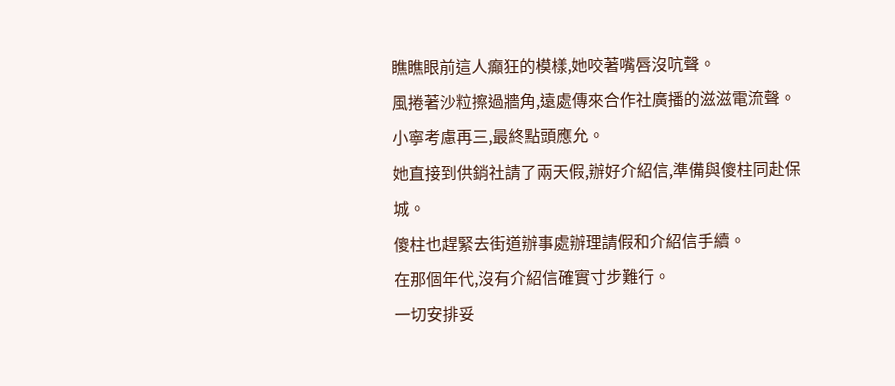瞧瞧眼前這人癲狂的模樣,她咬著嘴唇沒吭聲。
風捲著沙粒擦過牆角,遠處傳來合作社廣播的滋滋電流聲。
小寧考慮再三,最終點頭應允。
她直接到供銷社請了兩天假,辦好介紹信,準備與傻柱同赴保城。
傻柱也趕緊去街道辦事處辦理請假和介紹信手續。
在那個年代,沒有介紹信確實寸步難行。
一切安排妥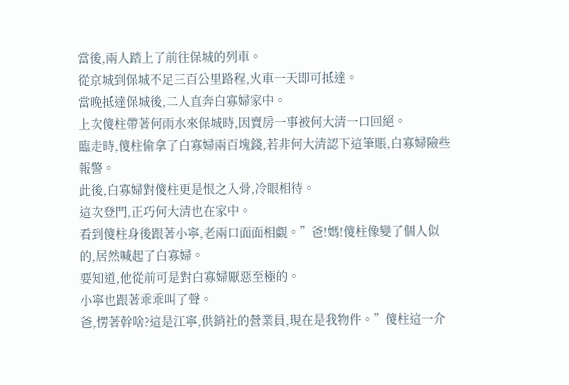當後,兩人踏上了前往保城的列車。
從京城到保城不足三百公里路程,火車一天即可抵達。
當晚抵達保城後,二人直奔白寡婦家中。
上次傻柱帶著何雨水來保城時,因賣房一事被何大清一口回絕。
臨走時,傻柱偷拿了白寡婦兩百塊錢,若非何大清認下這筆賬,白寡婦險些報警。
此後,白寡婦對傻柱更是恨之入骨,冷眼相待。
這次登門,正巧何大清也在家中。
看到傻柱身後跟著小寧,老兩口面面相覷。”爸!媽!傻柱像變了個人似的,居然喊起了白寡婦。
要知道,他從前可是對白寡婦厭惡至極的。
小寧也跟著乖乖叫了聲。
爸,愣著幹啥?這是江寧,供銷社的營業員,現在是我物件。”傻柱這一介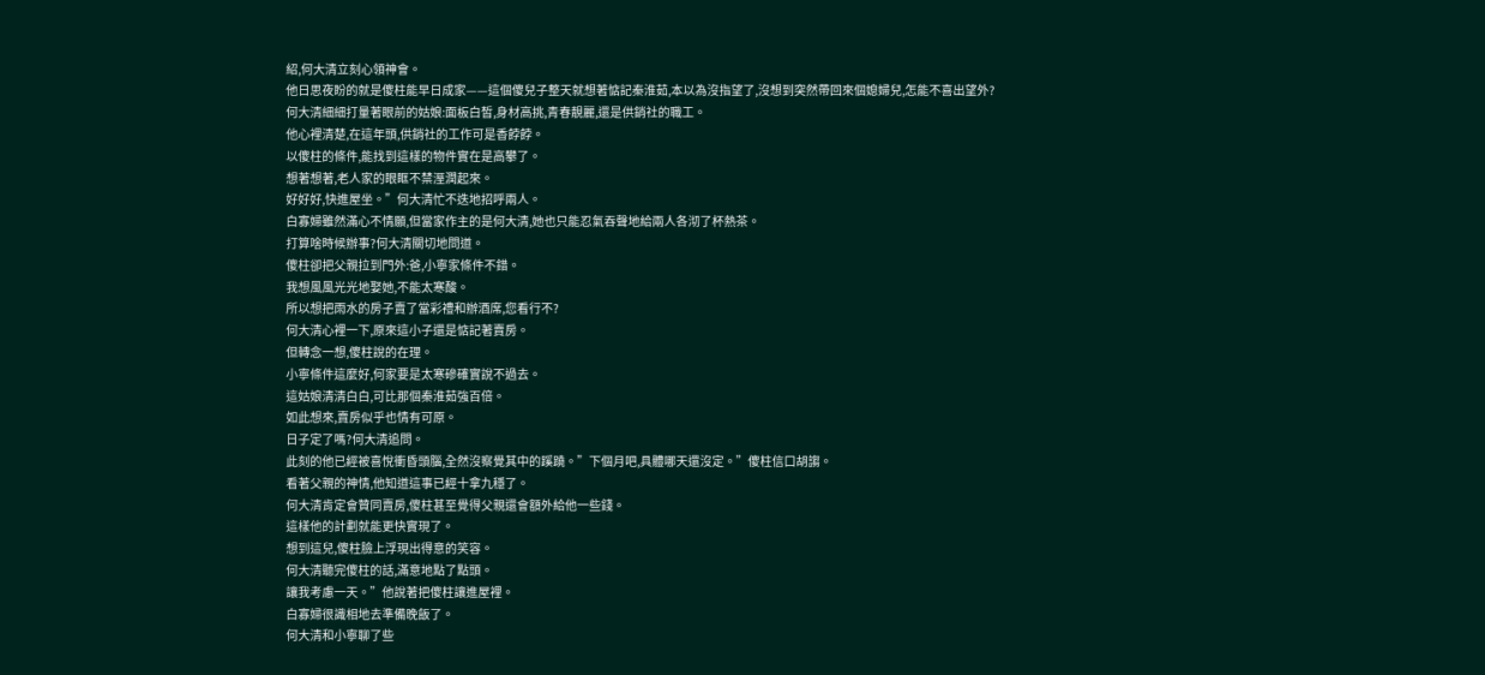紹,何大清立刻心領神會。
他日思夜盼的就是傻柱能早日成家——這個傻兒子整天就想著惦記秦淮茹,本以為沒指望了,沒想到突然帶回來個媳婦兒,怎能不喜出望外?
何大清細細打量著眼前的姑娘:面板白皙,身材高挑,青春靚麗,還是供銷社的職工。
他心裡清楚,在這年頭,供銷社的工作可是香餑餑。
以傻柱的條件,能找到這樣的物件實在是高攀了。
想著想著,老人家的眼眶不禁溼潤起來。
好好好,快進屋坐。”何大清忙不迭地招呼兩人。
白寡婦雖然滿心不情願,但當家作主的是何大清,她也只能忍氣吞聲地給兩人各沏了杯熱茶。
打算啥時候辦事?何大清關切地問道。
傻柱卻把父親拉到門外:爸,小寧家條件不錯。
我想風風光光地娶她,不能太寒酸。
所以想把雨水的房子賣了當彩禮和辦酒席,您看行不?
何大清心裡一下,原來這小子還是惦記著賣房。
但轉念一想,傻柱說的在理。
小寧條件這麼好,何家要是太寒磣確實說不過去。
這姑娘清清白白,可比那個秦淮茹強百倍。
如此想來,賣房似乎也情有可原。
日子定了嗎?何大清追問。
此刻的他已經被喜悅衝昏頭腦,全然沒察覺其中的蹊蹺。”下個月吧,具體哪天還沒定。”傻柱信口胡謅。
看著父親的神情,他知道這事已經十拿九穩了。
何大清肯定會贊同賣房,傻柱甚至覺得父親還會額外給他一些錢。
這樣他的計劃就能更快實現了。
想到這兒,傻柱臉上浮現出得意的笑容。
何大清聽完傻柱的話,滿意地點了點頭。
讓我考慮一天。”他說著把傻柱讓進屋裡。
白寡婦很識相地去準備晚飯了。
何大清和小寧聊了些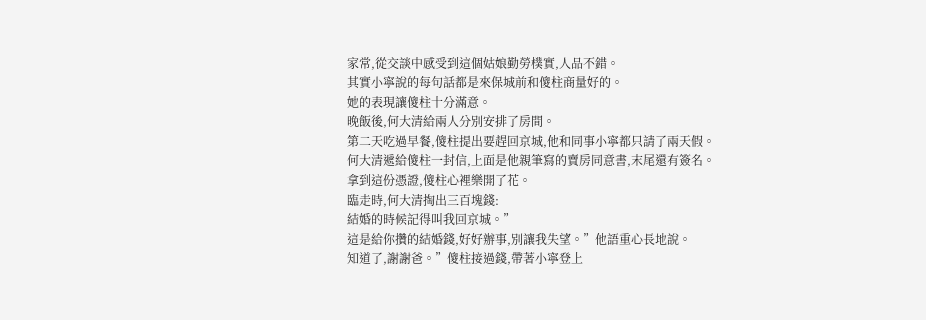家常,從交談中感受到這個姑娘勤勞樸實,人品不錯。
其實小寧說的每句話都是來保城前和傻柱商量好的。
她的表現讓傻柱十分滿意。
晚飯後,何大清給兩人分別安排了房間。
第二天吃過早餐,傻柱提出要趕回京城,他和同事小寧都只請了兩天假。
何大清遞給傻柱一封信,上面是他親筆寫的賣房同意書,末尾還有簽名。
拿到這份憑證,傻柱心裡樂開了花。
臨走時,何大清掏出三百塊錢:
結婚的時候記得叫我回京城。”
這是給你攢的結婚錢,好好辦事,別讓我失望。”他語重心長地說。
知道了,謝謝爸。”傻柱接過錢,帶著小寧登上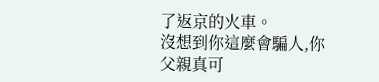了返京的火車。
沒想到你這麼會騙人,你父親真可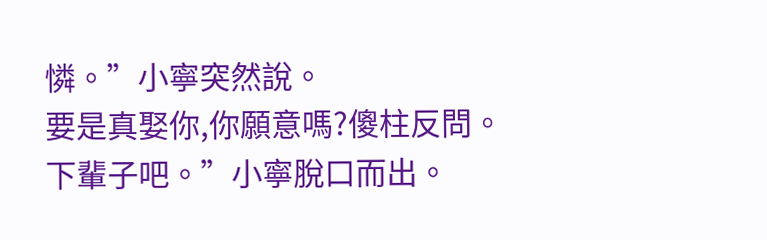憐。”小寧突然說。
要是真娶你,你願意嗎?傻柱反問。
下輩子吧。”小寧脫口而出。